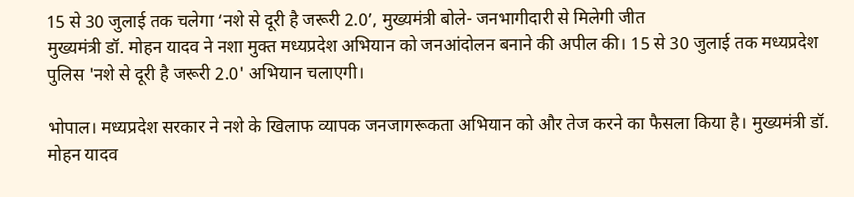15 से 30 जुलाई तक चलेगा ‘नशे से दूरी है जरूरी 2.0’, मुख्यमंत्री बोले- जनभागीदारी से मिलेगी जीत
मुख्यमंत्री डॉ. मोहन यादव ने नशा मुक्त मध्यप्रदेश अभियान को जनआंदोलन बनाने की अपील की। 15 से 30 जुलाई तक मध्यप्रदेश पुलिस 'नशे से दूरी है जरूरी 2.0' अभियान चलाएगी।

भोपाल। मध्यप्रदेश सरकार ने नशे के खिलाफ व्यापक जनजागरूकता अभियान को और तेज करने का फैसला किया है। मुख्यमंत्री डॉ. मोहन यादव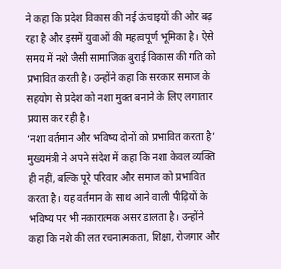ने कहा कि प्रदेश विकास की नई ऊंचाइयों की ओर बढ़ रहा है और इसमें युवाओं की महत्वपूर्ण भूमिका है। ऐसे समय में नशे जैसी सामाजिक बुराई विकास की गति को प्रभावित करती है। उन्होंने कहा कि सरकार समाज के सहयोग से प्रदेश को नशा मुक्त बनाने के लिए लगातार प्रयास कर रही है।
‘नशा वर्तमान और भविष्य दोनों को प्रभावित करता है’
मुख्यमंत्री ने अपने संदेश में कहा कि नशा केवल व्यक्ति ही नहीं, बल्कि पूरे परिवार और समाज को प्रभावित करता है। यह वर्तमान के साथ आने वाली पीढ़ियों के भविष्य पर भी नकारात्मक असर डालता है। उन्होंने कहा कि नशे की लत रचनात्मकता, शिक्षा, रोजगार और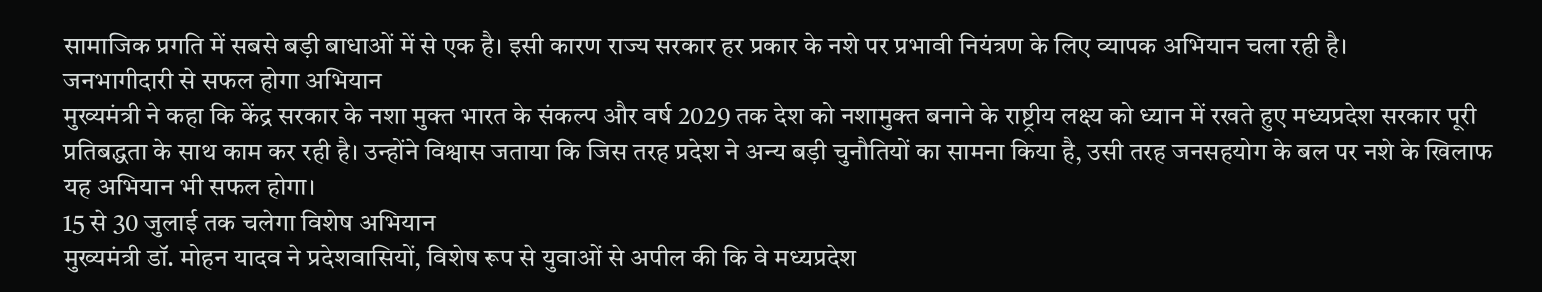सामाजिक प्रगति में सबसे बड़ी बाधाओं में से एक है। इसी कारण राज्य सरकार हर प्रकार के नशे पर प्रभावी नियंत्रण के लिए व्यापक अभियान चला रही है।
जनभागीदारी से सफल होगा अभियान
मुख्यमंत्री ने कहा कि केंद्र सरकार के नशा मुक्त भारत के संकल्प और वर्ष 2029 तक देश को नशामुक्त बनाने के राष्ट्रीय लक्ष्य को ध्यान में रखते हुए मध्यप्रदेश सरकार पूरी प्रतिबद्धता के साथ काम कर रही है। उन्होंने विश्वास जताया कि जिस तरह प्रदेश ने अन्य बड़ी चुनौतियों का सामना किया है, उसी तरह जनसहयोग के बल पर नशे के खिलाफ यह अभियान भी सफल होगा।
15 से 30 जुलाई तक चलेगा विशेष अभियान
मुख्यमंत्री डॉ. मोहन यादव ने प्रदेशवासियों, विशेष रूप से युवाओं से अपील की कि वे मध्यप्रदेश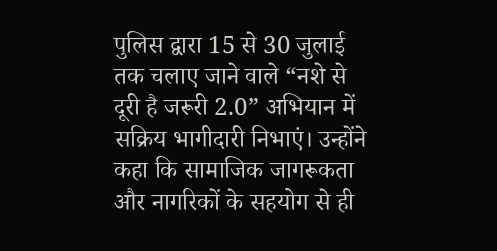पुलिस द्वारा 15 से 30 जुलाई तक चलाए जाने वाले “नशे से दूरी है जरूरी 2.0” अभियान में सक्रिय भागीदारी निभाएं। उन्होंने कहा कि सामाजिक जागरूकता और नागरिकों के सहयोग से ही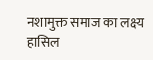नशामुक्त समाज का लक्ष्य हासिल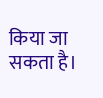किया जा सकता है।